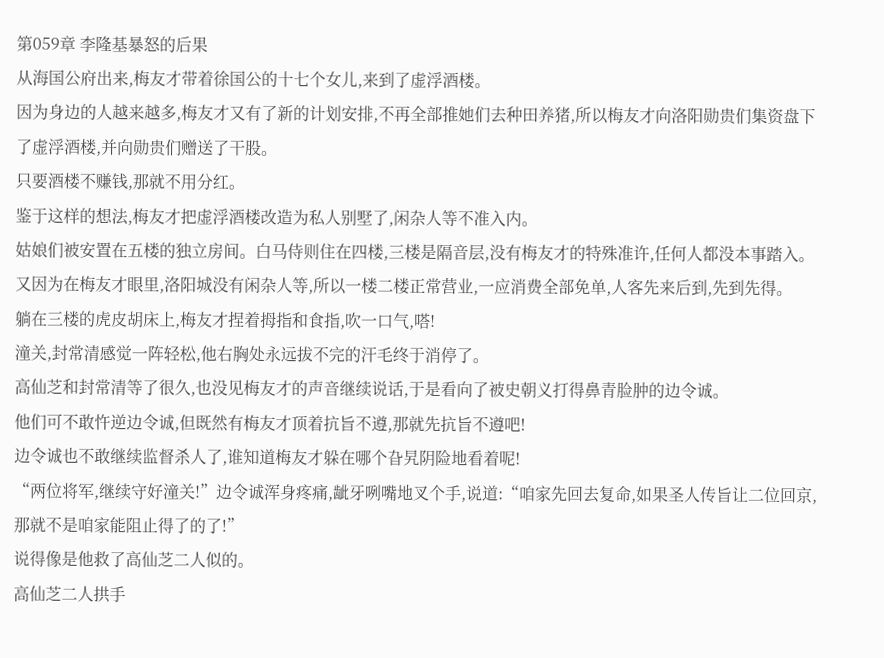第059章 李隆基暴怒的后果
从海国公府出来,梅友才带着徐国公的十七个女儿,来到了虚浮酒楼。
因为身边的人越来越多,梅友才又有了新的计划安排,不再全部推她们去种田养猪,所以梅友才向洛阳勋贵们集资盘下了虚浮酒楼,并向勋贵们赠送了干股。
只要酒楼不赚钱,那就不用分红。
鉴于这样的想法,梅友才把虚浮酒楼改造为私人别墅了,闲杂人等不准入内。
姑娘们被安置在五楼的独立房间。白马侍则住在四楼,三楼是隔音层,没有梅友才的特殊准许,任何人都没本事踏入。
又因为在梅友才眼里,洛阳城没有闲杂人等,所以一楼二楼正常营业,一应消费全部免单,人客先来后到,先到先得。
躺在三楼的虎皮胡床上,梅友才捏着拇指和食指,吹一口气,嗒!
潼关,封常清感觉一阵轻松,他右胸处永远拔不完的汗毛终于消停了。
高仙芝和封常清等了很久,也没见梅友才的声音继续说话,于是看向了被史朝义打得鼻青脸肿的边令诚。
他们可不敢忤逆边令诚,但既然有梅友才顶着抗旨不遵,那就先抗旨不遵吧!
边令诚也不敢继续监督杀人了,谁知道梅友才躲在哪个旮旯阴险地看着呢!
“两位将军,继续守好潼关!”边令诚浑身疼痛,龇牙咧嘴地叉个手,说道:“咱家先回去复命,如果圣人传旨让二位回京,那就不是咱家能阻止得了的了!”
说得像是他救了高仙芝二人似的。
高仙芝二人拱手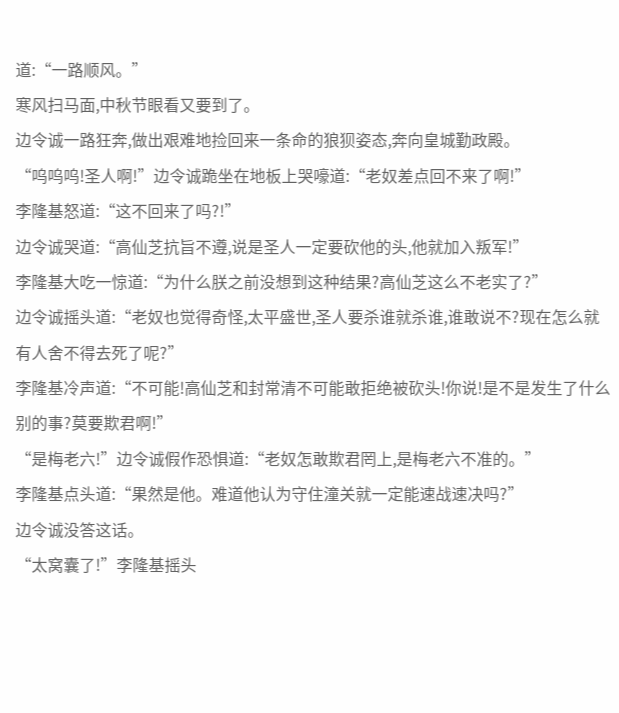道:“一路顺风。”
寒风扫马面,中秋节眼看又要到了。
边令诚一路狂奔,做出艰难地捡回来一条命的狼狈姿态,奔向皇城勤政殿。
“呜呜呜!圣人啊!”边令诚跪坐在地板上哭嚎道:“老奴差点回不来了啊!”
李隆基怒道:“这不回来了吗?!”
边令诚哭道:“高仙芝抗旨不遵,说是圣人一定要砍他的头,他就加入叛军!”
李隆基大吃一惊道:“为什么朕之前没想到这种结果?高仙芝这么不老实了?”
边令诚摇头道:“老奴也觉得奇怪,太平盛世,圣人要杀谁就杀谁,谁敢说不?现在怎么就有人舍不得去死了呢?”
李隆基冷声道:“不可能!高仙芝和封常清不可能敢拒绝被砍头!你说!是不是发生了什么别的事?莫要欺君啊!”
“是梅老六!”边令诚假作恐惧道:“老奴怎敢欺君罔上,是梅老六不准的。”
李隆基点头道:“果然是他。难道他认为守住潼关就一定能速战速决吗?”
边令诚没答这话。
“太窝囊了!”李隆基摇头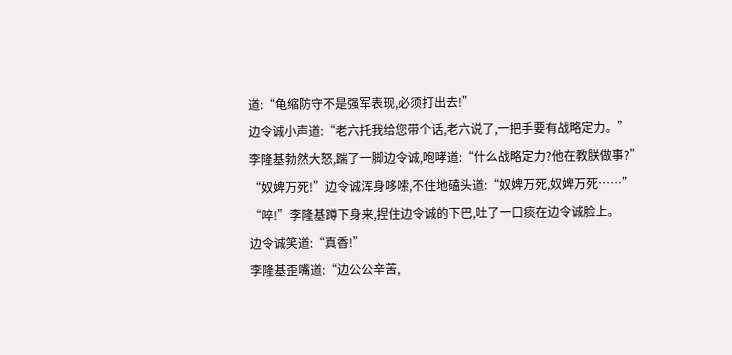道:“龟缩防守不是强军表现,必须打出去!”
边令诚小声道:“老六托我给您带个话,老六说了,一把手要有战略定力。”
李隆基勃然大怒,踹了一脚边令诚,咆哮道:“什么战略定力?他在教朕做事?”
“奴婢万死!”边令诚浑身哆嗦,不住地磕头道:“奴婢万死,奴婢万死……”
“啐!”李隆基蹲下身来,捏住边令诚的下巴,吐了一口痰在边令诚脸上。
边令诚笑道:“真香!”
李隆基歪嘴道:“边公公辛苦,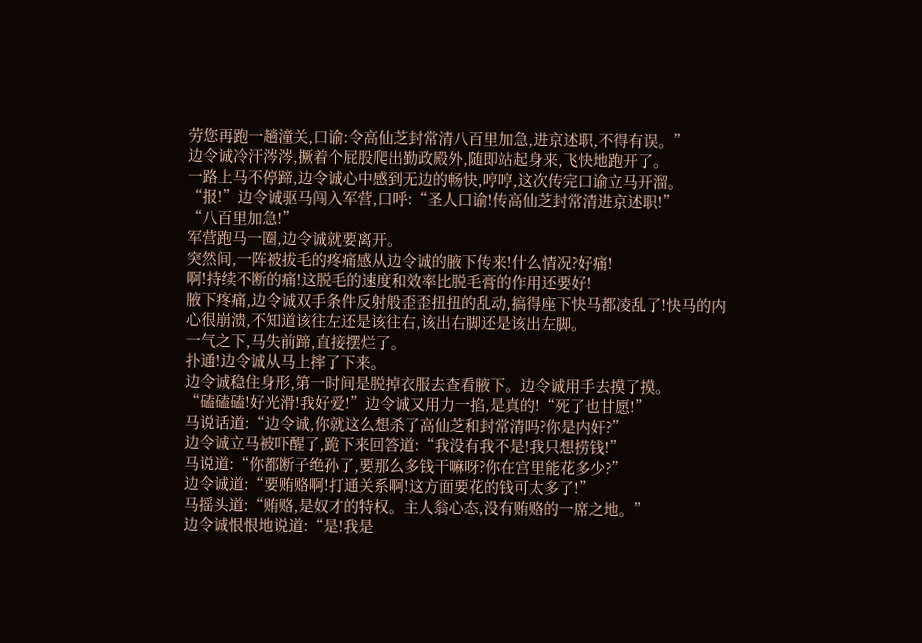劳您再跑一趟潼关,口谕:令高仙芝封常清八百里加急,进京述职,不得有误。”
边令诚冷汗涔涔,撅着个屁股爬出勤政殿外,随即站起身来,飞快地跑开了。
一路上马不停蹄,边令诚心中感到无边的畅快,哼哼,这次传完口谕立马开溜。
“报!”边令诚驱马闯入军营,口呼:“圣人口谕!传高仙芝封常清进京述职!”
“八百里加急!”
军营跑马一圈,边令诚就要离开。
突然间,一阵被拔毛的疼痛感从边令诚的腋下传来!什么情况?好痛!
啊!持续不断的痛!这脱毛的速度和效率比脱毛膏的作用还要好!
腋下疼痛,边令诚双手条件反射般歪歪扭扭的乱动,搞得座下快马都凌乱了!快马的内心很崩溃,不知道该往左还是该往右,该出右脚还是该出左脚。
一气之下,马失前蹄,直接摆烂了。
扑通!边令诚从马上摔了下来。
边令诚稳住身形,第一时间是脱掉衣服去查看腋下。边令诚用手去摸了摸。
“磕磕磕!好光滑!我好爱!”边令诚又用力一掐,是真的!“死了也甘愿!”
马说话道:“边令诚,你就这么想杀了高仙芝和封常清吗?你是内奸?”
边令诚立马被吓醒了,跪下来回答道:“我没有我不是!我只想捞钱!”
马说道:“你都断子绝孙了,要那么多钱干嘛呀?你在宫里能花多少?”
边令诚道:“要贿赂啊!打通关系啊!这方面要花的钱可太多了!”
马摇头道:“贿赂,是奴才的特权。主人翁心态,没有贿赂的一席之地。”
边令诚恨恨地说道:“是!我是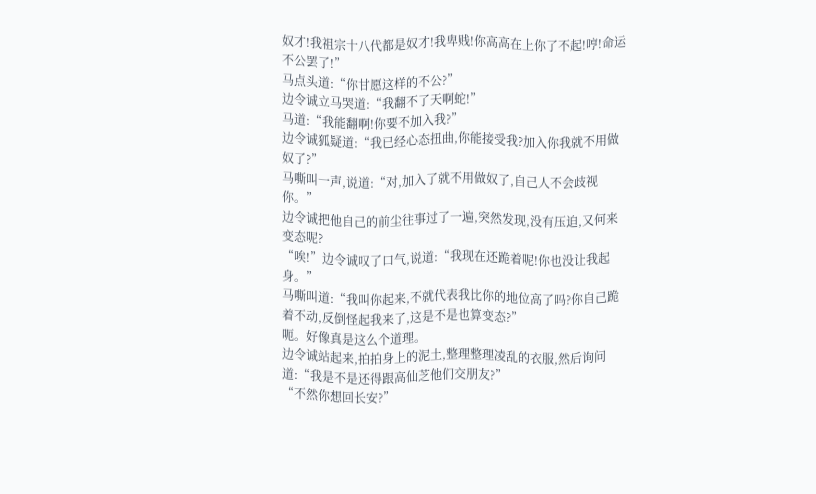奴才!我祖宗十八代都是奴才!我卑贱!你高高在上你了不起!哼!命运不公罢了!”
马点头道:“你甘愿这样的不公?”
边令诚立马哭道:“我翻不了天啊蛇!”
马道:“我能翻啊!你要不加入我?”
边令诚狐疑道:“我已经心态扭曲,你能接受我?加入你我就不用做奴了?”
马嘶叫一声,说道:“对,加入了就不用做奴了,自己人不会歧视你。”
边令诚把他自己的前尘往事过了一遍,突然发现,没有压迫,又何来变态呢?
“唉!”边令诚叹了口气,说道:“我现在还跪着呢!你也没让我起身。”
马嘶叫道:“我叫你起来,不就代表我比你的地位高了吗?你自己跪着不动,反倒怪起我来了,这是不是也算变态?”
呃。好像真是这么个道理。
边令诚站起来,拍拍身上的泥土,整理整理凌乱的衣服,然后询问道:“我是不是还得跟高仙芝他们交朋友?”
“不然你想回长安?”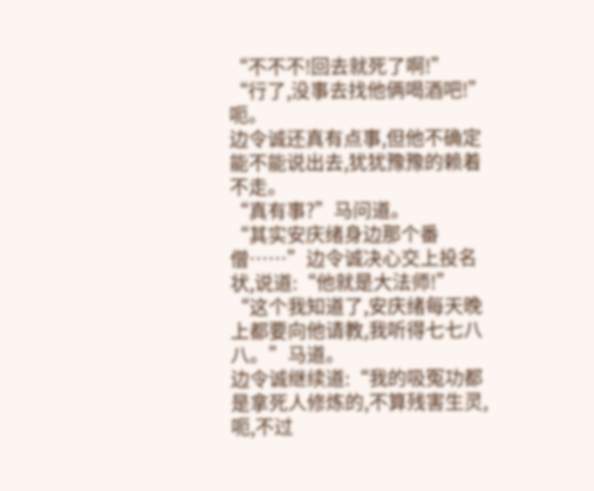“不不不!回去就死了啊!”
“行了,没事去找他俩喝酒吧!”
呃。
边令诚还真有点事,但他不确定能不能说出去,犹犹豫豫的赖着不走。
“真有事?”马问道。
“其实安庆绪身边那个番僧……”边令诚决心交上投名状,说道:“他就是大法师!”
“这个我知道了,安庆绪每天晚上都要向他请教,我听得七七八八。”马道。
边令诚继续道:“我的吸冤功都是拿死人修炼的,不算残害生灵,呃,不过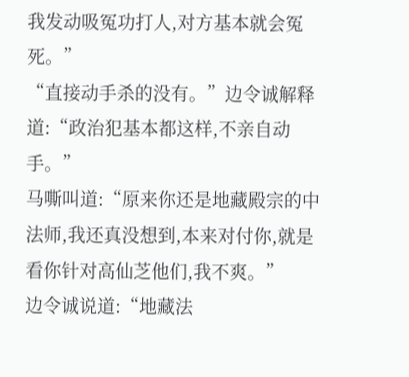我发动吸冤功打人,对方基本就会冤死。”
“直接动手杀的没有。”边令诚解释道:“政治犯基本都这样,不亲自动手。”
马嘶叫道:“原来你还是地藏殿宗的中法师,我还真没想到,本来对付你,就是看你针对高仙芝他们,我不爽。”
边令诚说道:“地藏法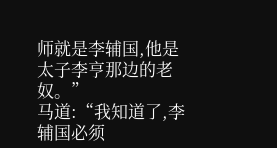师就是李辅国,他是太子李亨那边的老奴。”
马道:“我知道了,李辅国必须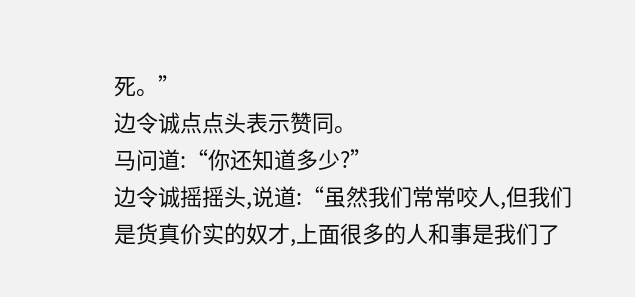死。”
边令诚点点头表示赞同。
马问道:“你还知道多少?”
边令诚摇摇头,说道:“虽然我们常常咬人,但我们是货真价实的奴才,上面很多的人和事是我们了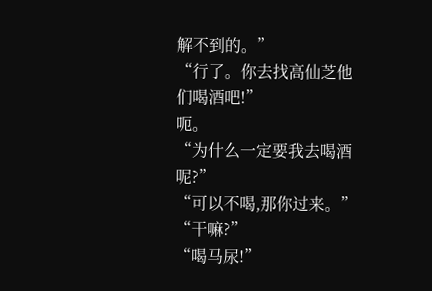解不到的。”
“行了。你去找高仙芝他们喝酒吧!”
呃。
“为什么一定要我去喝酒呢?”
“可以不喝,那你过来。”
“干嘛?”
“喝马尿!”